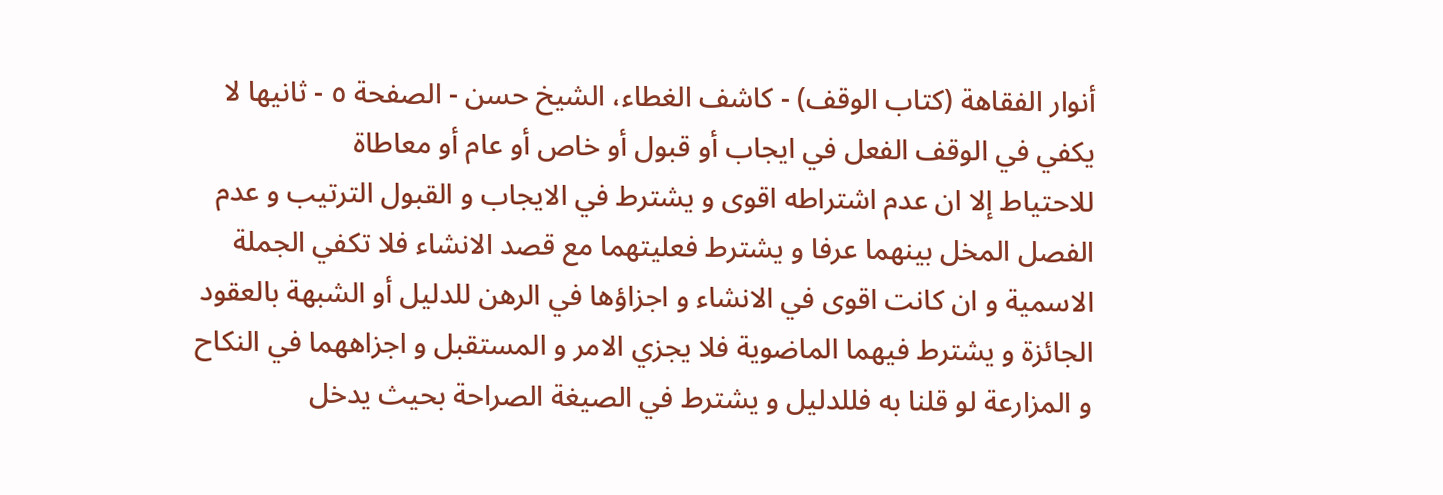أنوار الفقاهة (كتاب الوقف) - كاشف الغطاء، الشيخ حسن - الصفحة ٥ - ثانيها لا يكفي في الوقف الفعل في ايجاب أو قبول أو خاص أو عام أو معاطاة
للاحتياط إلا ان عدم اشتراطه اقوى و يشترط في الايجاب و القبول الترتيب و عدم الفصل المخل بينهما عرفا و يشترط فعليتهما مع قصد الانشاء فلا تكفي الجملة الاسمية و ان كانت اقوى في الانشاء و اجزاؤها في الرهن للدليل أو الشبهة بالعقود الجائزة و يشترط فيهما الماضوية فلا يجزي الامر و المستقبل و اجزاههما في النكاح و المزارعة لو قلنا به فللدليل و يشترط في الصيغة الصراحة بحيث يدخل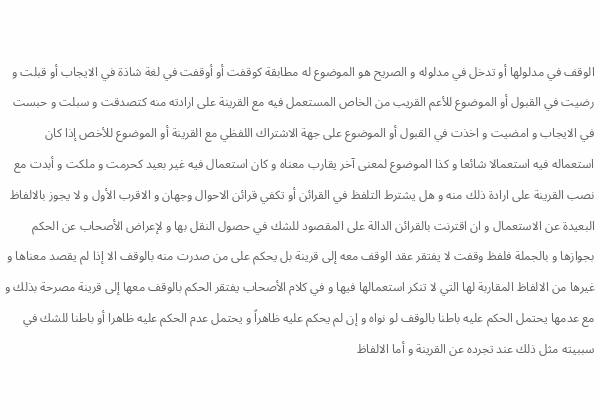الوقف في مدلولها أو تدخل في مدلوله و الصريح هو الموضوع له مطابقة كوقفت أو أوقفت في لغة شاذة في الايجاب أو قبلت و رضيت في القبول أو الموضوع للأعم القريب من الخاص المستعمل فيه مع القرينة على ارادته منه كتصدقت و سبلت و حبست في الايجاب و امضيت و اخذت في القبول أو الموضوع على جهة الاشتراك اللفظي مع القرينة أو الموضوع للأخص إذا كان استعماله فيه استعمالا شائعا و كذا الموضوع لمعنى آخر يقارب معناه و كان استعمال فيه غير بعيد كحرمت و ملكت و أبدت مع نصب القرينة على ارادة ذلك منه و هل يشترط التلفظ في القرائن أو تكفي قرائن الاحوال وجهان و الاقرب الأول و لا يجوز بالالفاظ البعيدة عن الاستعمال و ان اقترنت بالقرائن الدالة على المقصود للشك في حصول النقل بها و لإعراض الأصحاب عن الحكم بجوازها و بالجملة فلفظ وقفت لا يفتقر عقد الوقف معه إلى قرينة بل يحكم على من صدرت منه بالوقف الا إذا لم يقصد معناها و غيرها من الالفاظ المقاربة لها التي لا تنكر استعمالها فيها و في كلام الأصحاب يفتقر الحكم بالوقف معها إلى قرينة مصرحة بذلك و مع عدمها يحتمل الحكم عليه باطنا بالوقف لو نواه و إن لم يحكم عليه ظاهراً و يحتمل عدم الحكم عليه ظاهرا أو باطنا للشك في سببيته مثل ذلك عند تجرده عن القرينة و أما الالفاظ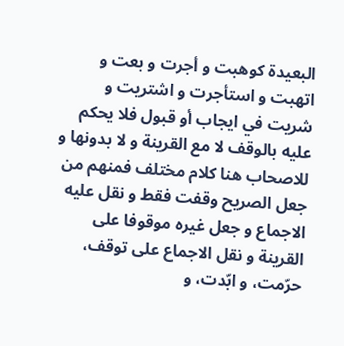البعيدة كوهبت و أجرت و بعت و اتهبت و استأجرت و اشتريت و شريت في ايجاب أو قبول فلا يحكم عليه بالوقف لا مع القرينة و لا بدونها و للاصحاب هنا كلام مختلف فمنهم من جعل الصريح وقفت فقط و نقل عليه الاجماع و جعل غيره موقوفا على القرينة و نقل الاجماع على توقف، حرّمت، و ابّدت، و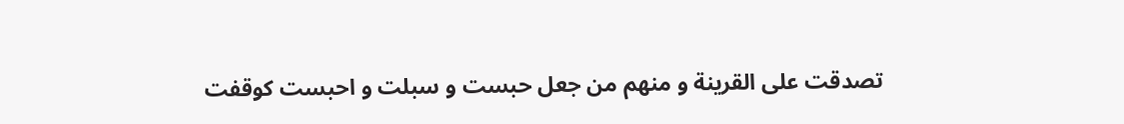تصدقت على القرينة و منهم من جعل حبست و سبلت و احبست كوقفت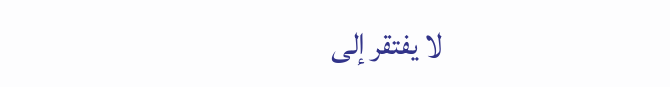لا يفتقر إلى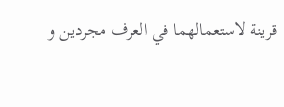قرينة لاستعمالهما في العرف مجردين و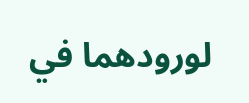لورودهما في